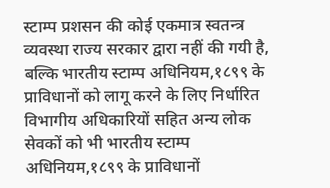स्टाम्प प्रशसन की कोई एकमात्र स्वतन्त्र व्यवस्था राज्य सरकार द्वारा नहीं की गयी है, बल्कि भारतीय स्टाम्प अधिनियम,१८९९ के प्राविधानों को लागू करने के लिए निर्धारित विभागीय अधिकारियों सहित अन्य लोक सेवकों को भी भारतीय स्टाम्प अधिनियम,१८९९ के प्राविधानों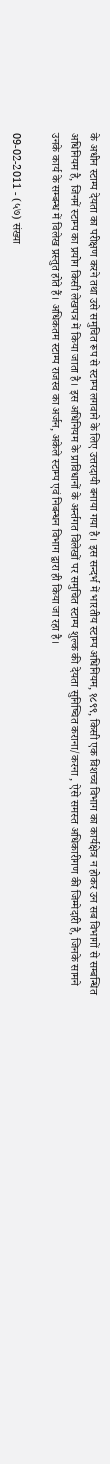के अधीन स्टाम्प देयता का परीक्षण करने तथा उसे समुचित रूप से स्टाम्प लगवाने के लिए उत्तरदायी बनाया गया है। इस सन्दर्भ में भारतीय स्टाम्प अधिनियम, १८९९, किसी एक विशच्च विभाग का कार्यक्षेत्र न होकर उन सब विभागों से सम्बन्धित अधिनियम है, जिनमें स्टाम्प का प्रयोग किसी लेखपत्र में किया जाता है। इस अधिनियम के प्राविधानों के अर्न्तगत विलेखों पर समुचित स्टाम्प शुल्क की देयता सुनिष्चित कराना/करना , ऐसे समस्त अधिकारीगण की जिम्मेदारी है, जिनके सामने उनके कार्य के सम्बन्ध में विलेख प्रस्तुत होते हैं। अधिकतम स्टाम्प राजस्व का अर्जन, अकेले स्टाम्प एवं निबन्धन विभाग द्वारा ही किया जा रहा है।

09-02-2011 - (५७) संख्या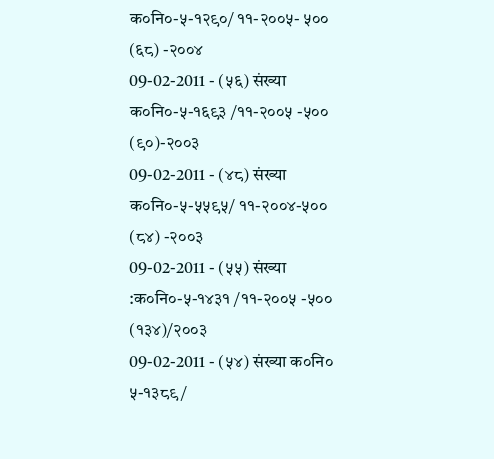क०नि०-५-१२९०/ ११-२००५- ५०० (६८) -२००४
09-02-2011 - (५६) संख्या क०नि०-५-१६९३ /११-२००५ -५०० (९०)-२००३
09-02-2011 - (४८) संख्या क०नि०-५-५५९५/ ११-२००४-५०० (८४) -२००३
09-02-2011 - (५५) संख्या :क०नि०-५-१४३१ /११-२००५ -५०० (१३४)/२००३
09-02-2011 - (५४) संख्या क०नि० ५-१३८९/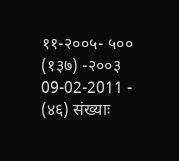११-२००५- ५०० (१३७) -२००३
09-02-2011 - (४६) संख्याः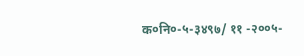क०नि०-५-३४९७/ ११ -२००५-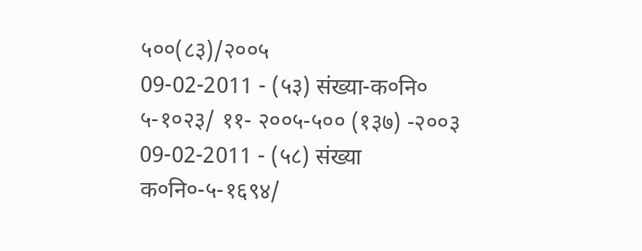५००(८३)/२००५
09-02-2011 - (५३) संख्या-क०नि० ५-१०२३/ ११- २००५-५०० (१३७) -२००३
09-02-2011 - (५८) संख्या क०नि०-५-१६९४/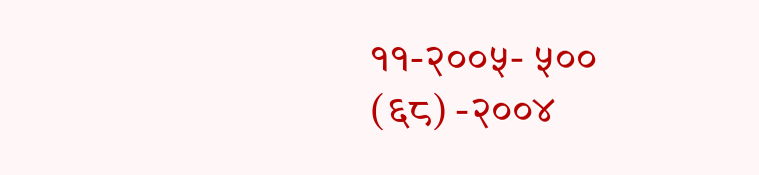११-२००५- ५०० (६८) -२००४